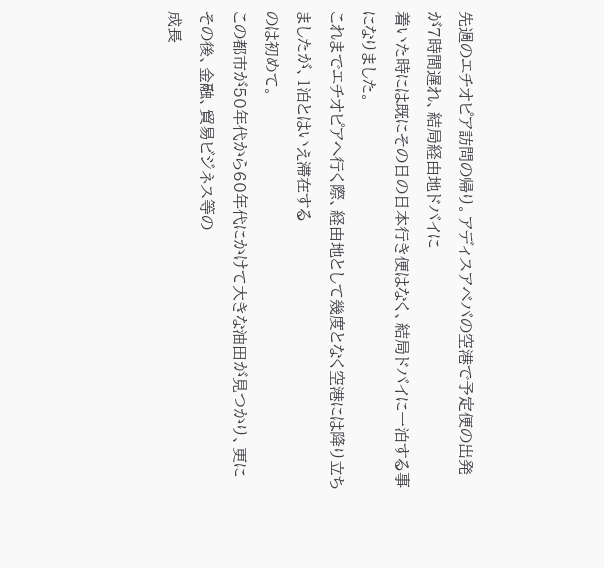先週のエチオピア訪問の帰り。アディスアベバの空港で予定便の出発が7時間遅れ、結局経由地ドバイに
着いた時には既にその日の日本行き便はなく、結局ドバイに一泊する事になりました。
これまでエチオピアへ行く際、経由地として幾度となく空港には降り立ちましたが、1泊とはいえ滞在する
のは初めて。
この都市が50年代から60年代にかけて大きな油田が見つかり、更にその後、金融、貿易ビジネス等の
成長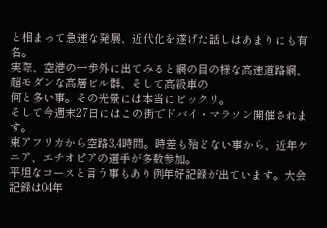と相まって急速な発展、近代化を遂げた話しはあまりにも有名。
実際、空港の一歩外に出てみると網の目の様な高速道路網、超モダンな高層ビル群、そして高級車の
何と多い事。その光景には本当にビックリ。
そして今週末27日にはこの街でドバイ・マラソン開催されます。
東アフリカから空路3,4時間。時差も殆どない事から、近年ケニア、エチオピアの選手が多数参加。
平坦なコースと言う事もあり例年好記録が出ています。大会記録は04年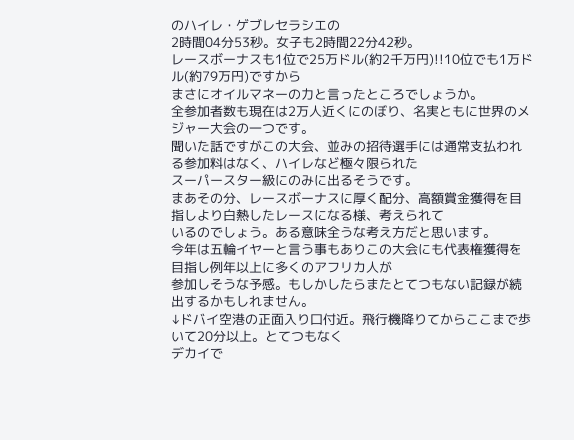のハイレ・ゲブレセラシエの
2時間04分53秒。女子も2時間22分42秒。
レースボーナスも1位で25万ドル(約2千万円)!!10位でも1万ドル(約79万円)ですから
まさにオイルマネーの力と言ったところでしょうか。
全参加者数も現在は2万人近くにのぼり、名実ともに世界のメジャー大会の一つです。
聞いた話ですがこの大会、並みの招待選手には通常支払われる参加料はなく、ハイレなど極々限られた
スーパースター級にのみに出るそうです。
まあその分、レースボーナスに厚く配分、高額賞金獲得を目指しより白熱したレースになる様、考えられて
いるのでしょう。ある意味全うな考え方だと思います。
今年は五輪イヤーと言う事もありこの大会にも代表権獲得を目指し例年以上に多くのアフリカ人が
参加しそうな予感。もしかしたらまたとてつもない記録が続出するかもしれません。
↓ドバイ空港の正面入り口付近。飛行機降りてからここまで歩いて20分以上。とてつもなく
デカイで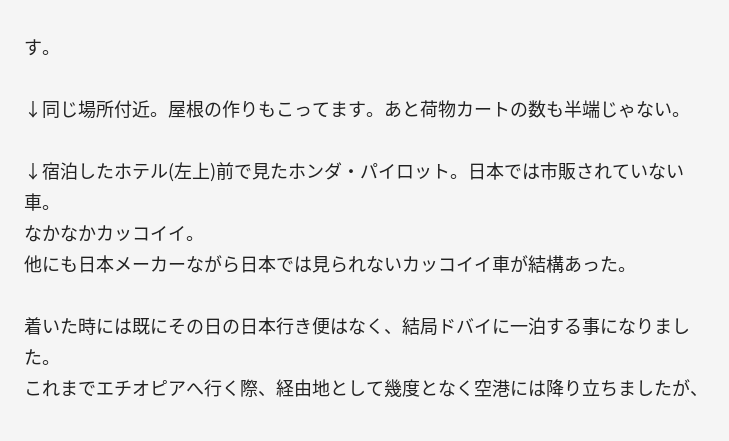す。

↓同じ場所付近。屋根の作りもこってます。あと荷物カートの数も半端じゃない。

↓宿泊したホテル(左上)前で見たホンダ・パイロット。日本では市販されていない車。
なかなかカッコイイ。
他にも日本メーカーながら日本では見られないカッコイイ車が結構あった。

着いた時には既にその日の日本行き便はなく、結局ドバイに一泊する事になりました。
これまでエチオピアへ行く際、経由地として幾度となく空港には降り立ちましたが、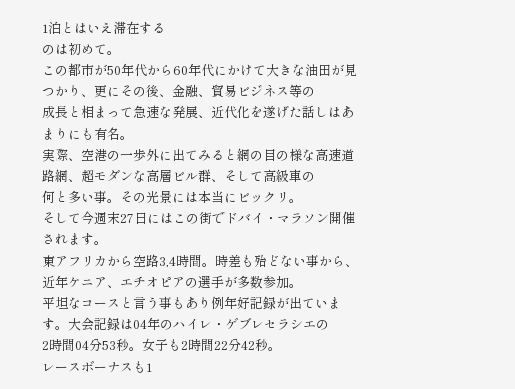1泊とはいえ滞在する
のは初めて。
この都市が50年代から60年代にかけて大きな油田が見つかり、更にその後、金融、貿易ビジネス等の
成長と相まって急速な発展、近代化を遂げた話しはあまりにも有名。
実際、空港の一歩外に出てみると網の目の様な高速道路網、超モダンな高層ビル群、そして高級車の
何と多い事。その光景には本当にビックリ。
そして今週末27日にはこの街でドバイ・マラソン開催されます。
東アフリカから空路3,4時間。時差も殆どない事から、近年ケニア、エチオピアの選手が多数参加。
平坦なコースと言う事もあり例年好記録が出ています。大会記録は04年のハイレ・ゲブレセラシエの
2時間04分53秒。女子も2時間22分42秒。
レースボーナスも1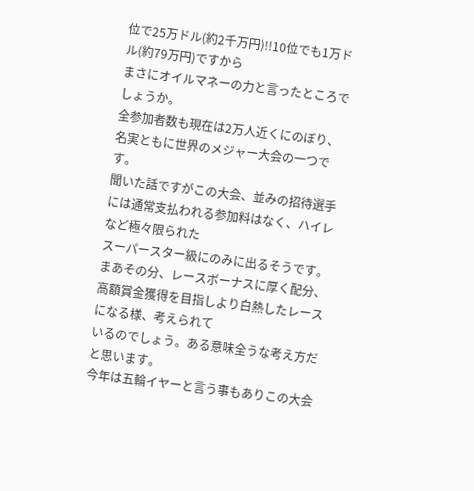位で25万ドル(約2千万円)!!10位でも1万ドル(約79万円)ですから
まさにオイルマネーの力と言ったところでしょうか。
全参加者数も現在は2万人近くにのぼり、名実ともに世界のメジャー大会の一つです。
聞いた話ですがこの大会、並みの招待選手には通常支払われる参加料はなく、ハイレなど極々限られた
スーパースター級にのみに出るそうです。
まあその分、レースボーナスに厚く配分、高額賞金獲得を目指しより白熱したレースになる様、考えられて
いるのでしょう。ある意味全うな考え方だと思います。
今年は五輪イヤーと言う事もありこの大会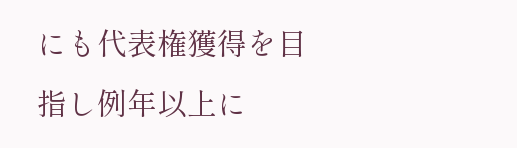にも代表権獲得を目指し例年以上に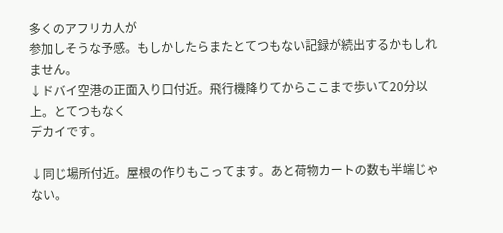多くのアフリカ人が
参加しそうな予感。もしかしたらまたとてつもない記録が続出するかもしれません。
↓ドバイ空港の正面入り口付近。飛行機降りてからここまで歩いて20分以上。とてつもなく
デカイです。

↓同じ場所付近。屋根の作りもこってます。あと荷物カートの数も半端じゃない。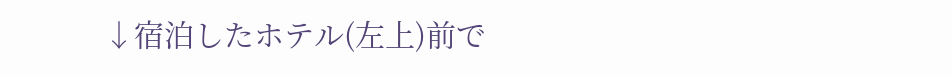↓宿泊したホテル(左上)前で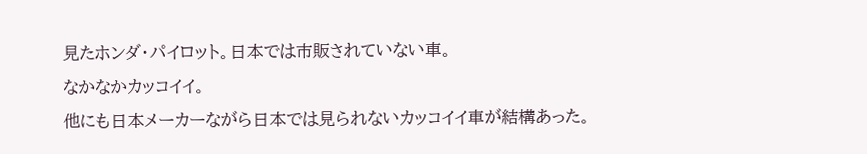見たホンダ・パイロット。日本では市販されていない車。
なかなかカッコイイ。
他にも日本メーカーながら日本では見られないカッコイイ車が結構あった。